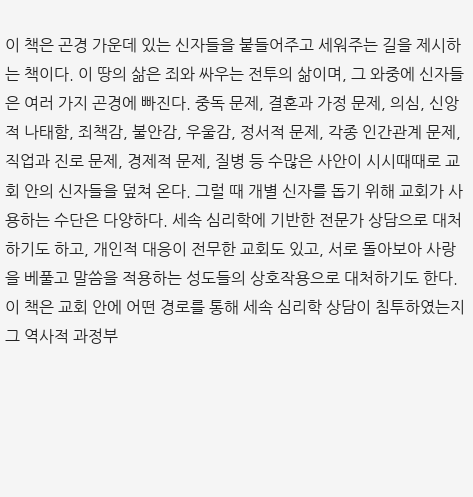이 책은 곤경 가운데 있는 신자들을 붙들어주고 세워주는 길을 제시하는 책이다. 이 땅의 삶은 죄와 싸우는 전투의 삶이며, 그 와중에 신자들은 여러 가지 곤경에 빠진다. 중독 문제, 결혼과 가정 문제, 의심, 신앙적 나태함, 죄책감, 불안감, 우울감, 정서적 문제, 각종 인간관계 문제, 직업과 진로 문제, 경제적 문제, 질병 등 수많은 사안이 시시때때로 교회 안의 신자들을 덮쳐 온다. 그럴 때 개별 신자를 돕기 위해 교회가 사용하는 수단은 다양하다. 세속 심리학에 기반한 전문가 상담으로 대처하기도 하고, 개인적 대응이 전무한 교회도 있고, 서로 돌아보아 사랑을 베풀고 말씀을 적용하는 성도들의 상호작용으로 대처하기도 한다.
이 책은 교회 안에 어떤 경로를 통해 세속 심리학 상담이 침투하였는지 그 역사적 과정부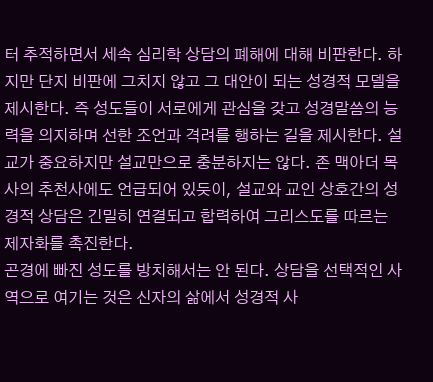터 추적하면서 세속 심리학 상담의 폐해에 대해 비판한다. 하지만 단지 비판에 그치지 않고 그 대안이 되는 성경적 모델을 제시한다. 즉 성도들이 서로에게 관심을 갖고 성경말씀의 능력을 의지하며 선한 조언과 격려를 행하는 길을 제시한다. 설교가 중요하지만 설교만으로 충분하지는 않다. 존 맥아더 목사의 추천사에도 언급되어 있듯이, 설교와 교인 상호간의 성경적 상담은 긴밀히 연결되고 합력하여 그리스도를 따르는 제자화를 촉진한다.
곤경에 빠진 성도를 방치해서는 안 된다. 상담을 선택적인 사역으로 여기는 것은 신자의 삶에서 성경적 사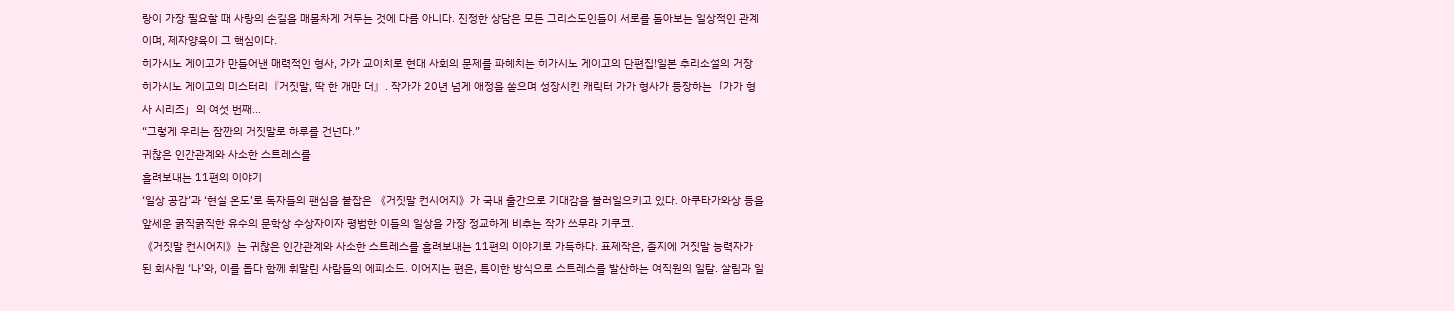랑이 가장 필요할 때 사랑의 손길을 매몰차게 거두는 것에 다름 아니다. 진정한 상담은 모든 그리스도인들이 서로를 돌아보는 일상적인 관계이며, 제자양육이 그 핵심이다.
히가시노 게이고가 만들어낸 매력적인 형사, 가가 교이치로 현대 사회의 문제를 파헤치는 히가시노 게이고의 단편집!일본 추리소설의 거장 히가시노 게이고의 미스터리『거짓말, 딱 한 개만 더』. 작가가 20년 넘게 애정을 쏟으며 성장시킨 캐릭터 가가 형사가 등장하는「가가 형사 시리즈」의 여섯 번째...
“그렇게 우리는 잠깐의 거짓말로 하루를 건넌다.”
귀찮은 인간관계와 사소한 스트레스를
흘려보내는 11편의 이야기
‘일상 공감’과 ‘현실 온도’로 독자들의 팬심을 붙잡은 《거짓말 컨시어지》가 국내 출간으로 기대감을 불러일으키고 있다. 아쿠타가와상 등을 앞세운 굵직굵직한 유수의 문학상 수상자이자 평범한 이들의 일상을 가장 정교하게 비추는 작가 쓰무라 기쿠코.
《거짓말 컨시어지》는 귀찮은 인간관계와 사소한 스트레스를 흘려보내는 11편의 이야기로 가득하다. 표제작은, 졸지에 거짓말 능력자가 된 회사원 ‘나’와, 이를 돕다 함께 휘말린 사람들의 에피소드. 이어지는 편은, 특이한 방식으로 스트레스를 발산하는 여직원의 일탈. 살림과 일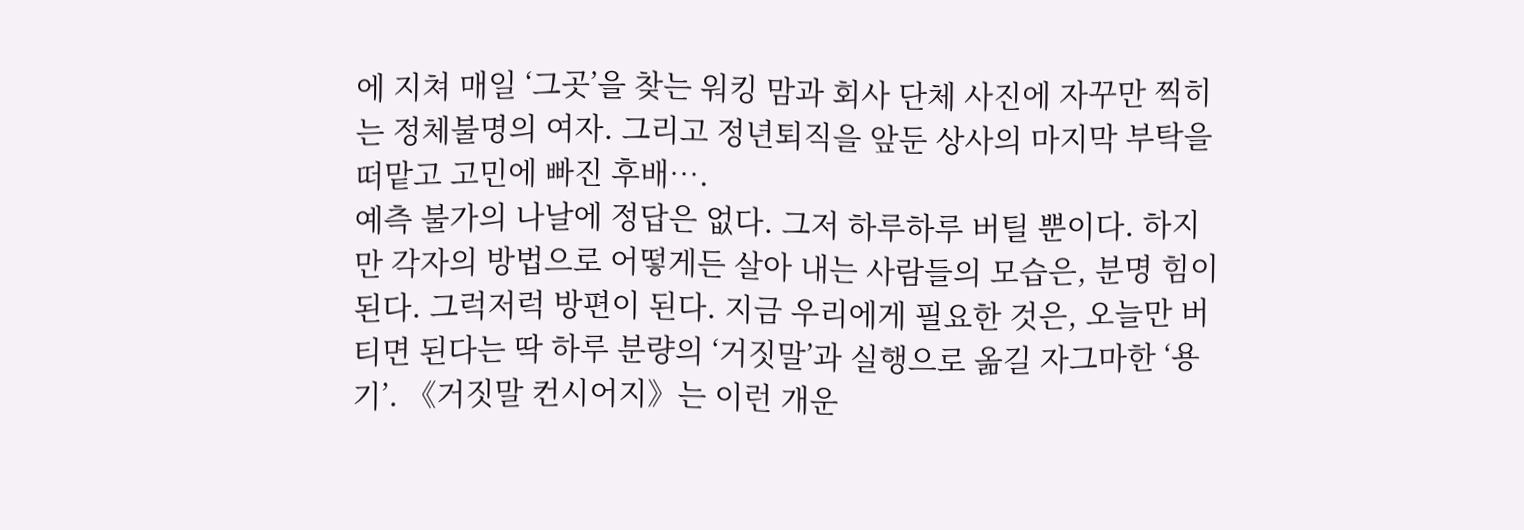에 지쳐 매일 ‘그곳’을 찾는 워킹 맘과 회사 단체 사진에 자꾸만 찍히는 정체불명의 여자. 그리고 정년퇴직을 앞둔 상사의 마지막 부탁을 떠맡고 고민에 빠진 후배….
예측 불가의 나날에 정답은 없다. 그저 하루하루 버틸 뿐이다. 하지만 각자의 방법으로 어떻게든 살아 내는 사람들의 모습은, 분명 힘이 된다. 그럭저럭 방편이 된다. 지금 우리에게 필요한 것은, 오늘만 버티면 된다는 딱 하루 분량의 ‘거짓말’과 실행으로 옮길 자그마한 ‘용기’. 《거짓말 컨시어지》는 이런 개운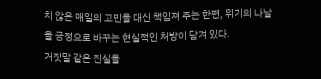치 않은 매일의 고민을 대신 책임져 주는 한편, 위기의 나날을 긍정으로 바꾸는 현실적인 처방이 담겨 있다.
거짓말 같은 진실을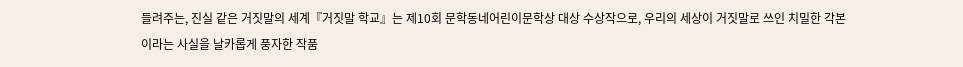들려주는, 진실 같은 거짓말의 세계『거짓말 학교』는 제10회 문학동네어린이문학상 대상 수상작으로, 우리의 세상이 거짓말로 쓰인 치밀한 각본이라는 사실을 날카롭게 풍자한 작품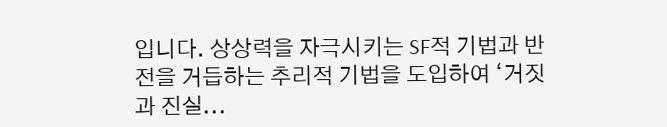입니다. 상상력을 자극시키는 SF적 기법과 반전을 거듭하는 추리적 기법을 도입하여 ‘거짓과 진실...